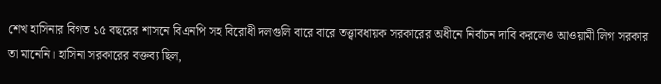শেখ হাসিনার বিগত ১৫ বছরের শাসনে বিএনপি সহ বিরোধী দলগুলি বারে বারে তত্ত্বাবধায়ক সরকারের অধীনে নির্বাচন দাবি করলেও আওয়ামী লিগ সরকার তা মানেনি। হাসিনা সরকারের বক্তব্য ছিল,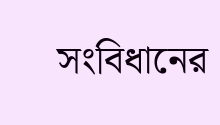সংবিধানের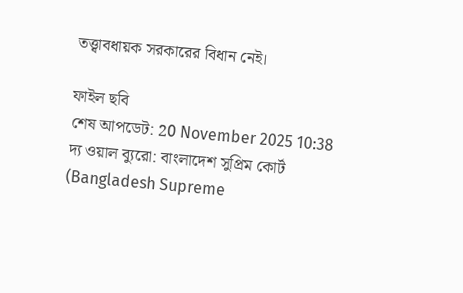তত্ত্বাবধায়ক সরকারের বিধান নেই।

ফাইল ছবি
শেষ আপডেট: 20 November 2025 10:38
দ্য ওয়াল ব্যুরো: বাংলাদেশ সুপ্রিম কোর্ট (Bangladesh Supreme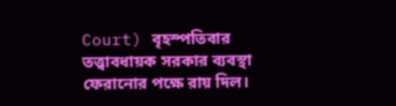Court) বৃহস্পতিবার তত্ত্বাবধায়ক সরকার ব্যবস্থা ফেরানোর পক্ষে রায় দিল।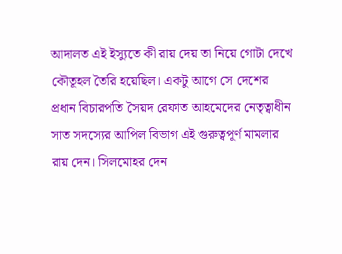আদালত এই ইস্যুতে কী রায় দেয় তা নিয়ে গোটা দেখে কৌতূহল তৈরি হয়েছিল। একটু আগে সে দেশের প্রধান বিচারপতি সৈয়দ রেফাত আহমেদের নেতৃত্বাধীন সাত সদস্যের আপিল বিভাগ এই গুরুত্বপূর্ণ মামলার রায় দেন। সিলমোহর দেন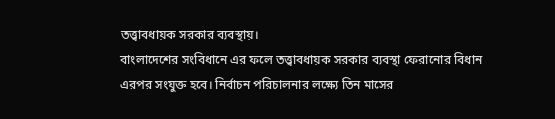তত্ত্বাবধায়ক সরকার ব্যবস্থায়।
বাংলাদেশের সংবিধানে এর ফলে তত্ত্বাবধায়ক সরকার ব্যবস্থা ফেরানোর বিধান এরপর সংযুক্ত হবে। নির্বাচন পরিচালনার লক্ষ্যে তিন মাসের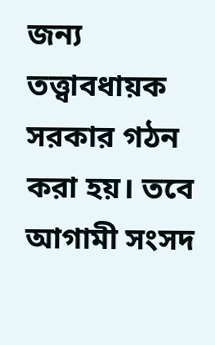জন্য তত্ত্বাবধায়ক সরকার গঠন করা হয়। তবে আগামী সংসদ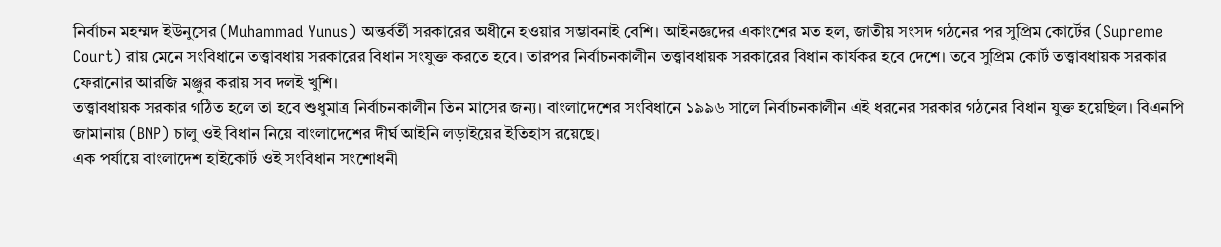নির্বাচন মহম্মদ ইউনুসের (Muhammad Yunus) অন্তর্বর্তী সরকারের অধীনে হওয়ার সম্ভাবনাই বেশি। আইনজ্ঞদের একাংশের মত হল, জাতীয় সংসদ গঠনের পর সুপ্রিম কোর্টের (Supreme Court) রায় মেনে সংবিধানে তত্ত্বাবধায় সরকারের বিধান সংযুক্ত করতে হবে। তারপর নির্বাচনকালীন তত্ত্বাবধায়ক সরকারের বিধান কার্যকর হবে দেশে। তবে সুপ্রিম কোর্ট তত্ত্বাবধায়ক সরকার ফেরানোর আরজি মঞ্জুর করায় সব দলই খুশি।
তত্ত্বাবধায়ক সরকার গঠিত হলে তা হবে শুধুমাত্র নির্বাচনকালীন তিন মাসের জন্য। বাংলাদেশের সংবিধানে ১৯৯৬ সালে নির্বাচনকালীন এই ধরনের সরকার গঠনের বিধান যুক্ত হয়েছিল। বিএনপি জামানায় (BNP) চালু ওই বিধান নিয়ে বাংলাদেশের দীর্ঘ আইনি লড়াইয়ের ইতিহাস রয়েছে।
এক পর্যায়ে বাংলাদেশ হাইকোর্ট ওই সংবিধান সংশোধনী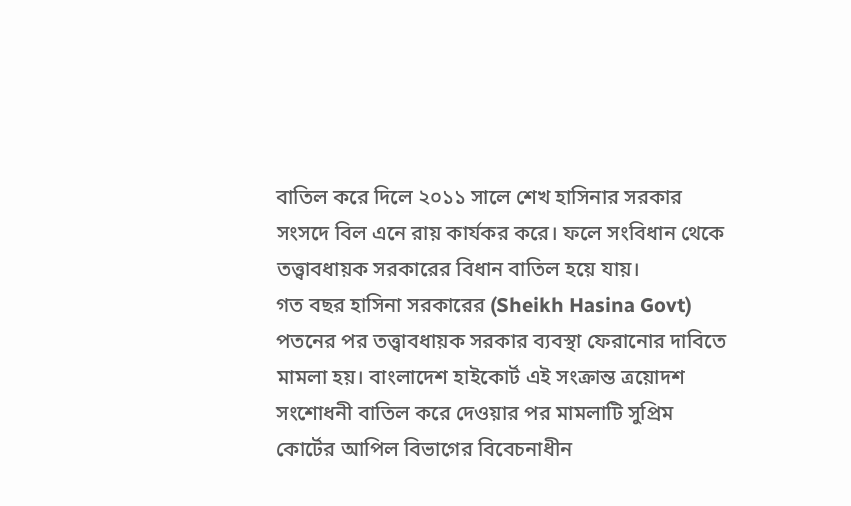বাতিল করে দিলে ২০১১ সালে শেখ হাসিনার সরকার সংসদে বিল এনে রায় কার্যকর করে। ফলে সংবিধান থেকে তত্ত্বাবধায়ক সরকারের বিধান বাতিল হয়ে যায়।
গত বছর হাসিনা সরকারের (Sheikh Hasina Govt) পতনের পর তত্ত্বাবধায়ক সরকার ব্যবস্থা ফেরানোর দাবিতে মামলা হয়। বাংলাদেশ হাইকোর্ট এই সংক্রান্ত ত্রয়োদশ সংশোধনী বাতিল করে দেওয়ার পর মামলাটি সুপ্রিম কোর্টের আপিল বিভাগের বিবেচনাধীন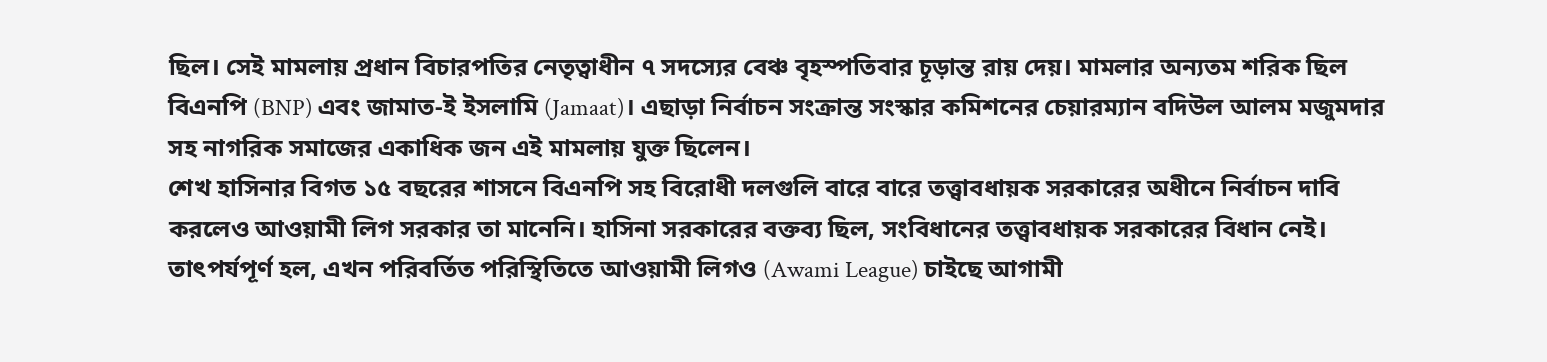ছিল। সেই মামলায় প্রধান বিচারপতির নেতৃত্বাধীন ৭ সদস্যের বেঞ্চ বৃহস্পতিবার চূড়ান্ত রায় দেয়। মামলার অন্যতম শরিক ছিল বিএনপি (BNP) এবং জামাত-ই ইসলামি (Jamaat)। এছাড়া নির্বাচন সংক্রান্ত সংস্কার কমিশনের চেয়ারম্যান বদিউল আলম মজুমদার সহ নাগরিক সমাজের একাধিক জন এই মামলায় যুক্ত ছিলেন।
শেখ হাসিনার বিগত ১৫ বছরের শাসনে বিএনপি সহ বিরোধী দলগুলি বারে বারে তত্ত্বাবধায়ক সরকারের অধীনে নির্বাচন দাবি করলেও আওয়ামী লিগ সরকার তা মানেনি। হাসিনা সরকারের বক্তব্য ছিল, সংবিধানের তত্ত্বাবধায়ক সরকারের বিধান নেই।
তাৎপর্যপূর্ণ হল, এখন পরিবর্তিত পরিস্থিতিতে আওয়ামী লিগও (Awami League) চাইছে আগামী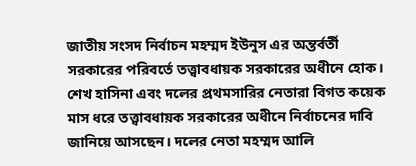জাতীয় সংসদ নির্বাচন মহম্মদ ইউনুস এর অন্তর্বর্তী সরকারের পরিবর্তে তত্ত্বাবধায়ক সরকারের অধীনে হোক। শেখ হাসিনা এবং দলের প্রথমসারির নেতারা বিগত কয়েক মাস ধরে তত্ত্বাবধায়ক সরকারের অধীনে নির্বাচনের দাবি জানিয়ে আসছেন। দলের নেতা মহম্মদ আলি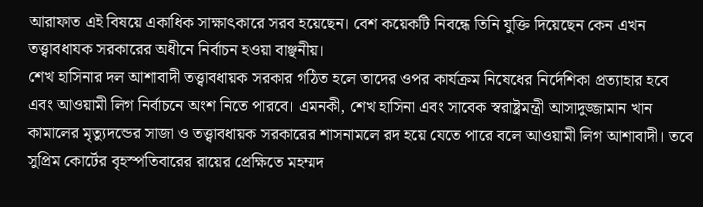আরাফাত এই বিষয়ে একাধিক সাক্ষাৎকারে সরব হয়েছেন। বেশ কয়েকটি নিবন্ধে তিনি যুক্তি দিয়েছেন কেন এখন তত্ত্বাবধাযক সরকারের অধীনে নির্বাচন হওয়া বাঞ্ছনীয়।
শেখ হাসিনার দল আশাবাদী তত্ত্বাবধায়ক সরকার গঠিত হলে তাদের ওপর কার্যক্রম নিষেধের নির্দেশিকা প্রত্যাহার হবে এবং আওয়ামী লিগ নির্বাচনে অংশ নিতে পারবে। এমনকী, শেখ হাসিনা এবং সাবেক স্বরাষ্ট্রমন্ত্রী আসাদুজ্জামান খান কামালের মৃত্যুদন্ডের সাজা ও তত্ত্বাবধায়ক সরকারের শাসনামলে রদ হয়ে যেতে পারে বলে আওয়ামী লিগ আশাবাদী। তবে সুপ্রিম কোর্টের বৃহস্পতিবারের রায়ের প্রেক্ষিতে মহম্মদ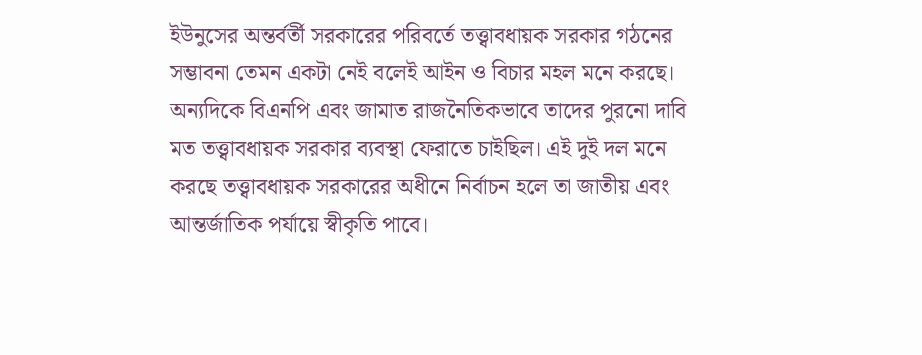ইউনুসের অন্তর্বর্তী সরকারের পরিবর্তে তত্ত্বাবধায়ক সরকার গঠনের সম্ভাবনা তেমন একটা নেই বলেই আইন ও বিচার মহল মনে করছে।
অন্যদিকে বিএনপি এবং জামাত রাজনৈতিকভাবে তাদের পুরনো দাবি মত তত্ত্বাবধায়ক সরকার ব্যবস্থা ফেরাতে চাইছিল। এই দুই দল মনে করছে তত্ত্বাবধায়ক সরকারের অধীনে নির্বাচন হলে তা জাতীয় এবং আন্তর্জাতিক পর্যায়ে স্বীকৃতি পাবে।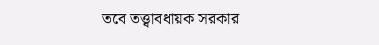তবে তত্ত্বাবধায়ক সরকার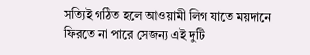সত্যিই গঠিত হলে আওয়ামী লিগ যাতে ময়দানে ফিরতে না পারে সেজন্য এই দুটি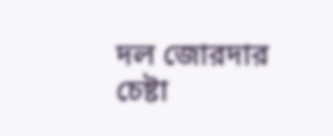দল জোরদার চেষ্টা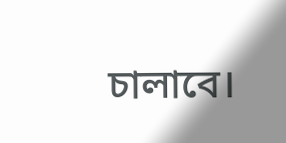চালাবে।